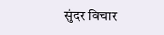सुंदर विचार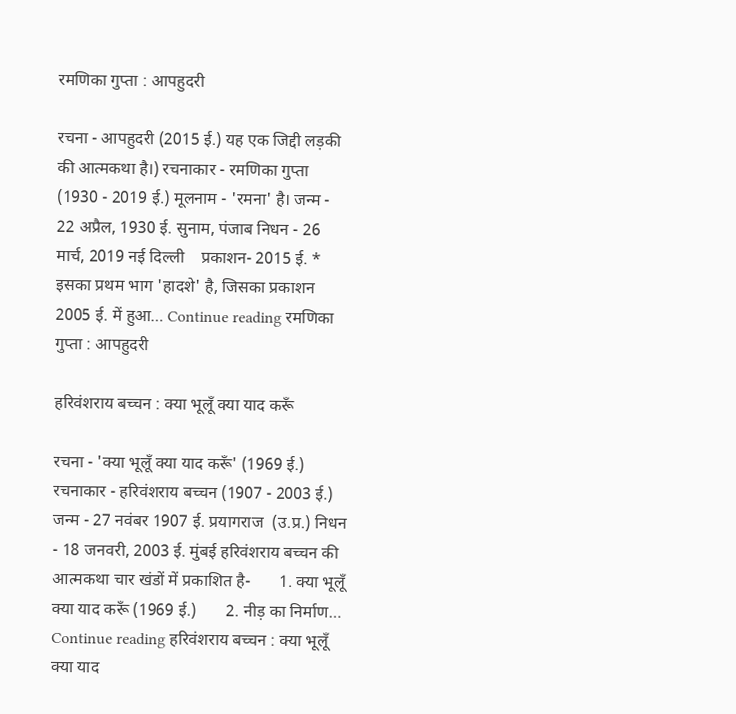रमणिका गुप्ता : आपहुदरी

रचना - आपहुदरी (2015 ई.) यह एक जिद्दी लड़की की आत्मकथा है।) रचनाकार - रमणिका गुप्ता (1930 - 2019 ई.) मूलनाम - 'रमना' है। जन्म - 22 अप्रैल, 1930 ई. सुनाम, पंजाब निधन - 26 मार्च, 2019 नई दिल्ली    प्रकाशन- 2015 ई. * इसका प्रथम भाग 'हादशे' है, जिसका प्रकाशन 2005 ई. में हुआ… Continue reading रमणिका गुप्ता : आपहुदरी

हरिवंशराय बच्चन : क्या भूलूँ क्या याद करूँ

रचना - 'क्या भूलूँ क्या याद करूँ' (1969 ई.) रचनाकार - हरिवंशराय बच्चन (1907 - 2003 ई.) जन्म - 27 नवंबर 1907 ई. प्रयागराज  (उ.प्र.) निधन - 18 जनवरी, 2003 ई. मुंबई हरिवंशराय बच्चन की आत्मकथा चार खंडों में प्रकाशित है-       1. क्या भूलूँ क्या याद करूँ (1969 ई.)       2. नीड़ का निर्माण… Continue reading हरिवंशराय बच्चन : क्या भूलूँ क्या याद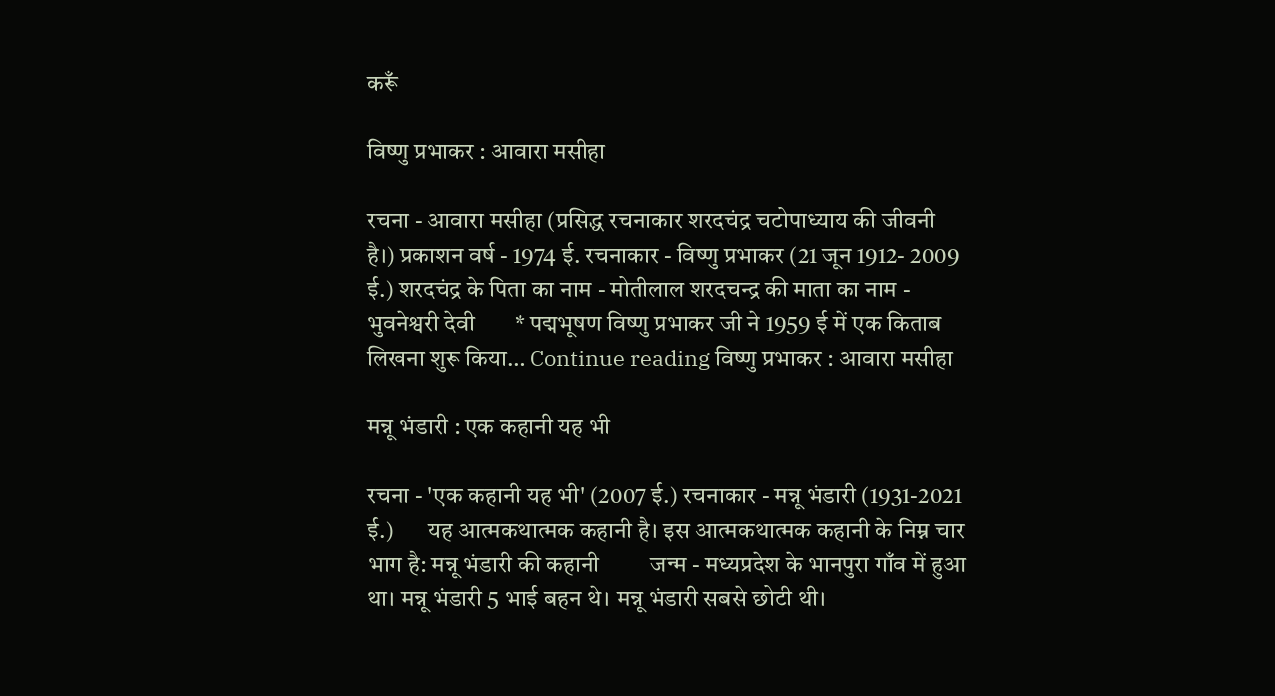करूँ

विष्णु प्रभाकर : आवारा मसीहा

रचना - आवारा मसीहा (प्रसिद्ध रचनाकार शरदचंद्र चटोपाध्याय की जीवनी है।) प्रकाशन वर्ष - 1974 ई. रचनाकार - विष्णु प्रभाकर (21 जून 1912- 2009 ई.) शरदचंद्र के पिता का नाम - मोतीलाल शरदचन्द्र की माता का नाम - भुवनेश्वरी देवी       * पद्मभूषण विष्णु प्रभाकर जी ने 1959 ई में एक किताब लिखना शुरू किया… Continue reading विष्णु प्रभाकर : आवारा मसीहा

मन्नू भंडारी : एक कहानी यह भी

रचना - 'एक कहानी यह भी' (2007 ई.) रचनाकार - मन्नू भंडारी (1931-2021 ई.)       यह आत्मकथात्मक कहानी है। इस आत्मकथात्मक कहानी के निम्न चार भाग है: मन्नू भंडारी की कहानी         जन्म - मध्यप्रदेश के भानपुरा गाँव में हुआ था। मन्नू भंडारी 5 भाई बहन थे। मन्नू भंडारी सबसे छोटी थी।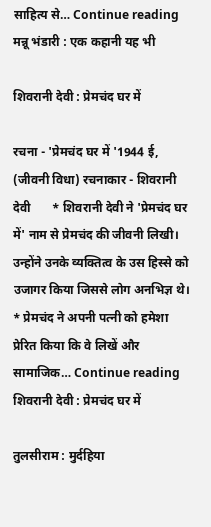साहित्य से… Continue reading मन्नू भंडारी : एक कहानी यह भी

शिवरानी देवी : प्रेमचंद घर में

रचना - 'प्रेमचंद घर में '1944 ई, (जीवनी विधा) रचनाकार - शिवरानी देवी       * शिवरानी देवी ने 'प्रेमचंद घर में' नाम से प्रेमचंद की जीवनी लिखी। उन्होंने उनके व्यक्तित्व के उस हिस्से को उजागर किया जिससे लोग अनभिज्ञ थे।       * प्रेमचंद ने अपनी पत्नी को हमेशा प्रेरित किया कि वे लिखें और सामाजिक… Continue reading शिवरानी देवी : प्रेमचंद घर में

तुलसीराम : मुर्दहिया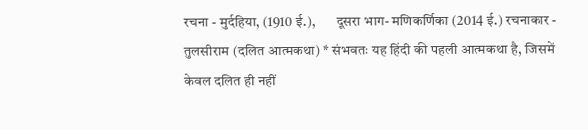रचना - मुर्दहिया, (1910 ई.),       दूसरा भाग- मणिकर्णिका (2014 ई.) रचनाकार - तुलसीराम (दलित आत्मकथा) * संभवतः यह हिंदी की पहली आत्मकथा है, जिसमें केवल दलित ही नहीं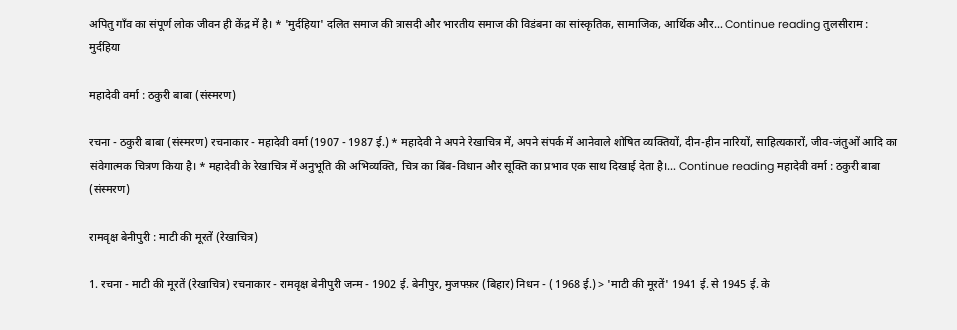अपितु गाँव का संपूर्ण लोक जीवन ही केंद्र में है। * 'मुर्दहिया' दलित समाज की त्रासदी और भारतीय समाज की विडंबना का सांस्कृतिक, सामाजिक, आर्थिक और… Continue reading तुलसीराम : मुर्दहिया

महादेवी वर्मा : ठकुरी बाबा (संस्मरण)

रचना - ठकुरी बाबा (संस्मरण) रचनाकार - महादेवी वर्मा (1907 - 1987 ई.) * महादेवी ने अपने रेखाचित्र में, अपने संपर्क में आनेवाले शोषित व्यक्तियों, दीन-हीन नारियों, साहित्यकारों, जीव-जंतुओं आदि का संवेगात्मक चित्रण किया है। * महादेवी के रेखाचित्र में अनुभूति की अभिव्यक्ति, चित्र का बिंब-विधान और सूक्ति का प्रभाव एक साथ दिखाई देता है।… Continue reading महादेवी वर्मा : ठकुरी बाबा (संस्मरण)

रामवृक्ष बेनीपुरी : माटी की मूरतें (रेखाचित्र)

1. रचना - माटी की मूरतें (रेखाचित्र) रचनाकार - रामवृक्ष बेनीपुरी जन्म - 1902 ई. बेनीपुर, मुजफ्फ़र (बिहार) निधन - ( 1968 ई.) > 'माटी की मूरतें' 1941 ई. से 1945 ई. के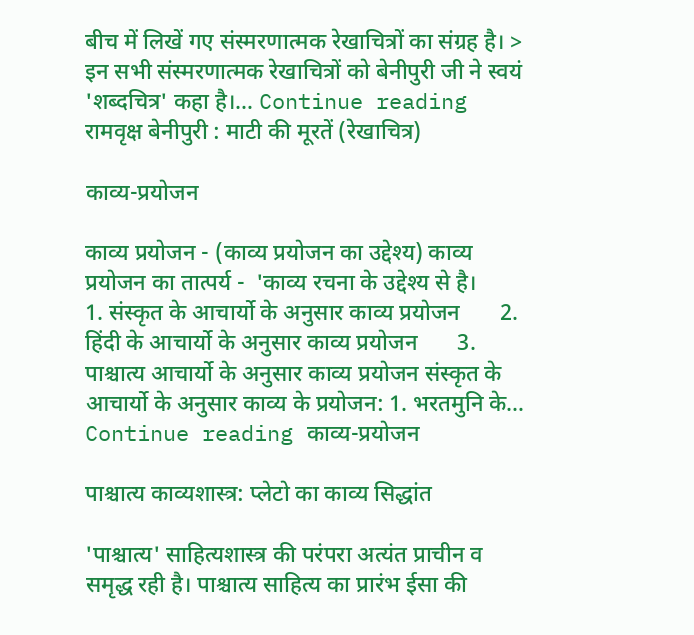बीच में लिखें गए संस्मरणात्मक रेखाचित्रों का संग्रह है। > इन सभी संस्मरणात्मक रेखाचित्रों को बेनीपुरी जी ने स्वयं 'शब्दचित्र' कहा है।… Continue reading रामवृक्ष बेनीपुरी : माटी की मूरतें (रेखाचित्र)

काव्य-प्रयोजन

काव्य प्रयोजन - (काव्य प्रयोजन का उद्देश्य) काव्य प्रयोजन का तात्पर्य -  'काव्य रचना के उद्देश्य से है।       1. संस्कृत के आचार्यो के अनुसार काव्य प्रयोजन       2. हिंदी के आचार्यो के अनुसार काव्य प्रयोजन       3. पाश्चात्य आचार्यो के अनुसार काव्य प्रयोजन संस्कृत के आचार्यो के अनुसार काव्य के प्रयोजन: 1. भरतमुनि के… Continue reading काव्य-प्रयोजन

पाश्चात्य काव्यशास्त्र: प्लेटो का काव्य सिद्धांत

'पाश्चात्य' साहित्यशास्त्र की परंपरा अत्यंत प्राचीन व समृद्ध रही है। पाश्चात्य साहित्य का प्रारंभ ईसा की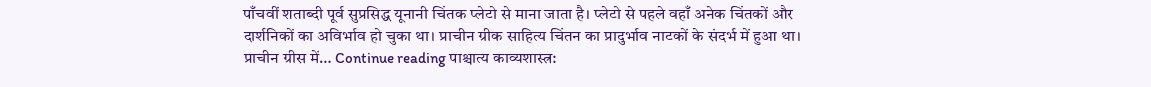पाँचवीं शताब्दी पूर्व सुप्रसिद्ध यूनानी चिंतक प्लेटो से माना जाता है। प्लेटो से पहले वहाँ अनेक चिंतकों और दार्शनिकों का अविर्भाव हो चुका था। प्राचीन ग्रीक साहित्य चिंतन का प्रादुर्भाव नाटकों के संदर्भ में हुआ था। प्राचीन ग्रीस में… Continue reading पाश्चात्य काव्यशास्त्र: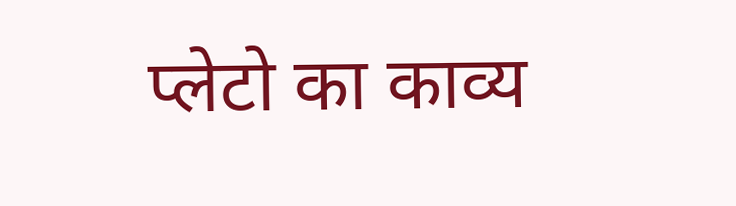प्लेटो का काव्य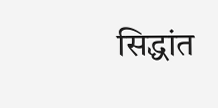सिद्धांत